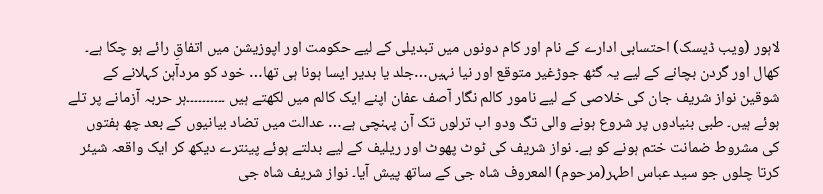لاہور (ویب ڈیسک) احتسابی ادارے کے نام اور کام دونوں میں تبدیلی کے لیے حکومت اور اپوزیشن میں اتفاقِ رائے ہو چکا ہے۔ کھال اور گردن بچانے کے لیے یہ گٹھ جوڑغیر متوقع اور نیا نہیں…جلد یا بدیر ایسا ہونا ہی تھا… خود کو مردآہن کہلانے کے شوقین نواز شریف جان کی خلاصی کے لیے نامور کالم نگار آصف عفان اپنے ایک کالم میں لکھتے ہیں ۔۔۔۔۔۔۔۔۔۔ہر حربہ آزمانے پر تلے ہوئے ہیں۔ طبی بنیادوں پر شروع ہونے والی تگ ودو اب ترلوں تک آن پہنچی ہے… عدالت میں تضاد بیانیوں کے بعد چھ ہفتوں کی مشروط ضمانت ختم ہونے کو ہے۔ نواز شریف کی ٹوٹ پھوٹ اور ریلیف کے لیے بدلتے ہوئے پینترے دیکھ کر ایک واقعہ شیئر کرتا چلوں جو سید عباس اطہر(مرحوم) المعروف شاہ جی کے ساتھ پیش آیا۔ نواز شریف شاہ جی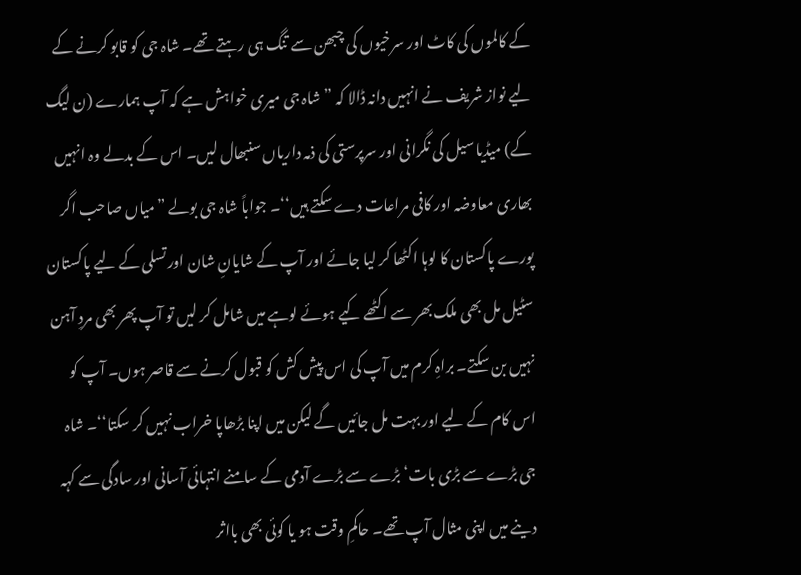کے کالموں کی کاٹ اور سرخیوں کی چبھن سے تنگ ہی رہتے تھے۔ شاہ جی کو قابو کرنے کے لیے نواز شریف نے انہیں دانہ ڈالا کہ ”شاہ جی میری خواہش ہے کہ آپ ہمارے (ن لیگ کے) میڈیا سیل کی نگرانی اور سرپرستی کی ذمہ داریاں سنبھال لیں۔ اس کے بدلے وہ انہیں بھاری معاوضہ اور کافی مراعات دے سکتے ہیں‘‘۔ جواباً شاہ جی بولے ”میاں صاحب اگر پورے پاکستان کا لوہا اکٹھا کر لیا جائے اور آپ کے شایانِ شان اور تسلی کے لیے پاکستان سٹیل مل بھی ملک بھر سے اکٹھے کیے ہوئے لوہے میں شامل کر لیں تو آپ پھر بھی مردِ آہن نہیں بن سکتے۔ براہِ کرم میں آپ کی اس پیش کش کو قبول کرنے سے قاصر ہوں۔ آپ کو اس کام کے لیے اور بہت مل جائیں گے لیکن میں اپنا بڑھاپا خراب نہیں کر سکتا‘‘۔ شاہ جی بڑے سے بڑی بات‘بڑے سے بڑے آدمی کے سامنے انتہائی آسانی اور سادگی سے کہہ دینے میں اپنی مثال آپ تھے۔ حاکمِ وقت ہو یا کوئی بھی بااثر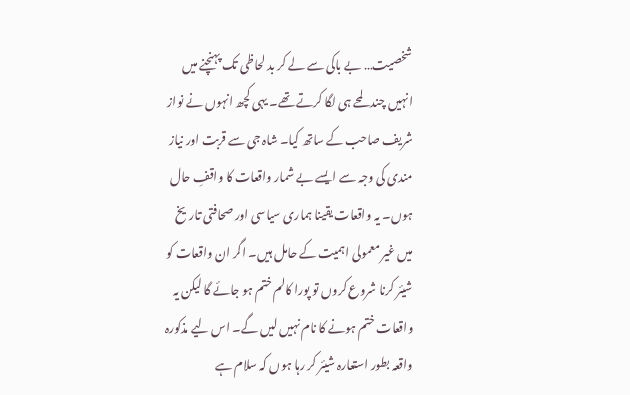شخصیت… بے باکی سے لے کر بد لحاظی تک پہنچنے میں انہیں چند لمحے ہی لگا کرتے تھے۔ یہی کچھ انہوں نے نواز شریف صاحب کے ساتھ کیا۔ شاہ جی سے قربت اور نیاز مندی کی وجہ سے ایسے بے شمار واقعات کا واقفِ حال ہوں۔ یہ واقعات یقینا ہماری سیاسی اور صحافتی تاریخ میں غیر معمولی اہمیت کے حامل ہیں۔ اگر ان واقعات کو شیئر کرنا شروع کروں تو پورا کالم ختم ہو جائے گا لیکن یہ واقعات ختم ہونے کا نام نہیں لیں گے۔ اس لیے مذکورہ واقعہ بطور استعارہ شیئر کر رہا ہوں کہ سلام ہے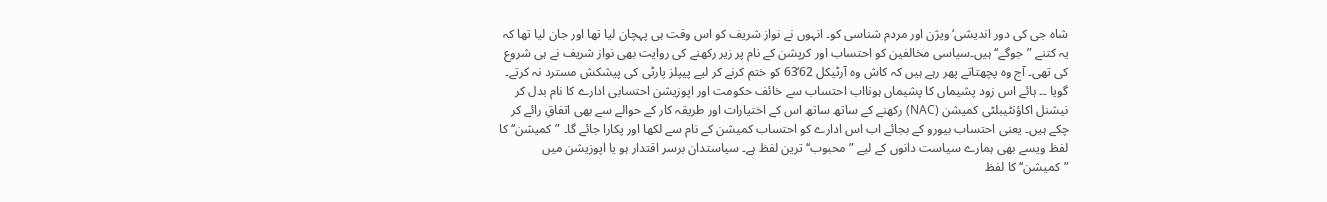شاہ جی کی دور اندیشی‘ ویژن اور مردم شناسی کو۔ انہوں نے نواز شریف کو اس وقت ہی پہچان لیا تھا اور جان لیا تھا کہ یہ کتنے ”جوگے‘‘ ہیں۔سیاسی مخالفین کو احتساب اور کرپشن کے نام پر زیر رکھنے کی روایت بھی نواز شریف نے ہی شروع کی تھی۔ آج وہ پچھتاتے پھر رہے ہیں کہ کاش وہ آرٹیکل 62‘63 کو ختم کرنے کر لیے پیپلز پارٹی کی پیشکش مسترد نہ کرتے۔ گویا ۔۔ ہائے اس زود پشیماں کا پشیماں ہونااب احتساب سے خائف حکومت اور اپوزیشن احتسابی ادارے کا نام بدل کر نیشنل اکاؤنٹیبلٹی کمیشن (NAC) رکھنے کے ساتھ ساتھ اس کے اختیارات اور طریقہ کار کے حوالے سے بھی اتفاقِ رائے کر چکے ہیں۔ یعنی احتساب بیورو کے بجائے اب اس ادارے کو احتساب کمیشن کے نام سے لکھا اور پکارا جائے گا۔ ”کمیشن‘‘ کا لفظ ویسے بھی ہمارے سیاست دانوں کے لیے ”محبوب‘‘ ترین لفظ ہے۔ سیاستدان برسر اقتدار ہو یا اپوزیشن میں ”کمیشن‘‘ کا لفظ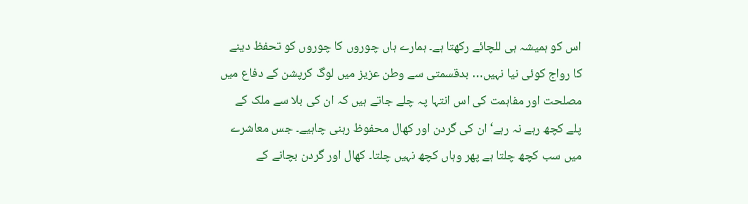اس کو ہمیشہ ہی للچائے رکھتا ہے۔ ہمارے ہاں چوروں کا چوروں کو تحفظ دینے کا رواج کوئی نیا نہیں… بدقسمتی سے وطن عزیز میں لوگ کرپشن کے دفاع میں مصلحت اور مفاہمت کی اس انتہا پہ چلے جاتے ہیں کہ ان کی بلا سے ملک کے پلے کچھ رہے نہ رہے‘ ان کی گردن اور کھال محفوظ رہنی چاہیے۔ جس معاشرے میں سب کچھ چلتا ہے پھر وہاں کچھ نہیں چلتا۔ کھال اور گردن بچانے کے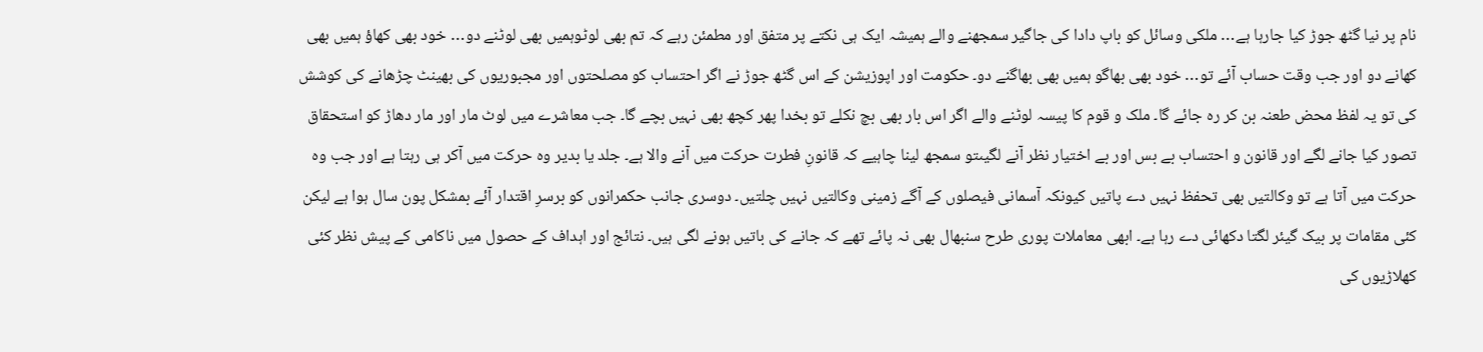نام پر نیا گٹھ جوڑ کیا جارہا ہے… ملکی وسائل کو باپ دادا کی جاگیر سمجھنے والے ہمیشہ ایک ہی نکتے پر متفق اور مطمئن رہے کہ تم بھی لوٹوہمیں بھی لوٹنے دو… خود بھی کھاؤ ہمیں بھی کھانے دو اور جب وقت حساب آئے تو… خود بھی بھاگو ہمیں بھی بھاگنے دو۔ حکومت اور اپوزیشن کے اس گٹھ جوڑ نے اگر احتساب کو مصلحتوں اور مجبوریوں کی بھینٹ چڑھانے کی کوشش کی تو یہ لفظ محض طعنہ بن کر رہ جائے گا۔ ملک و قوم کا پیسہ لوٹنے والے اگر اس بار بھی بچ نکلے تو بخدا پھر کچھ بھی نہیں بچے گا۔ جب معاشرے میں لوٹ مار اور مار دھاڑ کو استحقاق تصور کیا جانے لگے اور قانون و احتساب بے بس اور بے اختیار نظر آنے لگیںتو سمجھ لینا چاہیے کہ قانونِ فطرت حرکت میں آنے والا ہے۔ جلد یا بدیر وہ حرکت میں آکر ہی رہتا ہے اور جب وہ حرکت میں آتا ہے تو وکالتیں بھی تحفظ نہیں دے پاتیں کیونکہ آسمانی فیصلوں کے آگے زمینی وکالتیں نہیں چلتیں۔ دوسری جانب حکمرانوں کو برسرِ اقتدار آئے بمشکل پون سال ہوا ہے لیکن کئی مقامات پر بیک گیئر لگتا دکھائی دے رہا ہے۔ ابھی معاملات پوری طرح سنبھال بھی نہ پائے تھے کہ جانے کی باتیں ہونے لگی ہیں۔ نتائج اور اہداف کے حصول میں ناکامی کے پیش نظر کئی کھلاڑیوں کی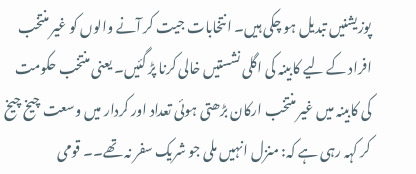پوزیشنیں تبدیل ہو چکی ہیں۔ انتخابات جیت کر آنے والوں کو غیر منتخب افراد کے لیے کابینہ کی اگلی نشستیں خالی کرنا پڑ گئیں۔ یعنی منتخب حکومت کی کابینہ میں غیر منتخب ارکان بڑھتی ہوئی تعداد اور کردار میں وسعت چیخ چیخ کر کہہ رہی ہے کہ: منزل انہیں ملی جو شریک سفر نہ تھے۔۔ قومی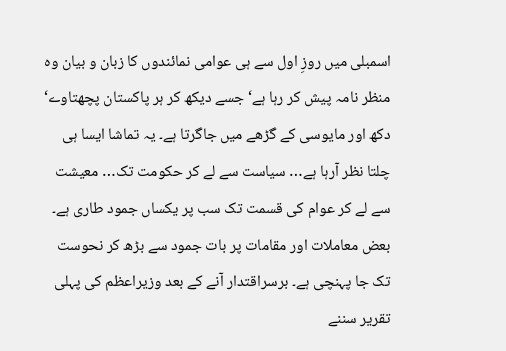اسمبلی میں روزِ اول سے ہی عوامی نمائندوں کا زبان و بیان وہ منظر نامہ پیش کر رہا ہے‘ جسے دیکھ کر ہر پاکستان پچھتاوے‘ دکھ اور مایوسی کے گڑھے میں جاگرتا ہے۔ یہ تماشا ایسا ہی چلتا نظر آرہا ہے… سیاست سے لے کر حکومت تک… معیشت سے لے کر عوام کی قسمت تک سب پر یکساں جمود طاری ہے۔ بعض معاملات اور مقامات پر بات جمود سے بڑھ کر نحوست تک جا پہنچی ہے۔ برسراقتدار آنے کے بعد وزیراعظم کی پہلی تقریر سننے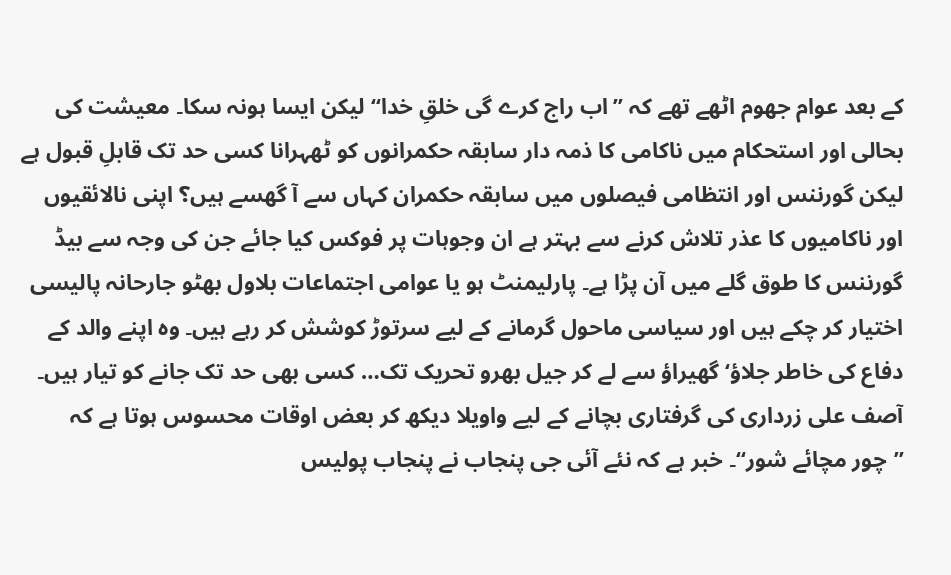کے بعد عوام جھوم اٹھے تھے کہ ”اب راج کرے گی خلقِ خدا‘‘ لیکن ایسا ہونہ سکا۔ معیشت کی بحالی اور استحکام میں ناکامی کا ذمہ دار سابقہ حکمرانوں کو ٹھہرانا کسی حد تک قابلِ قبول ہے لیکن گورننس اور انتظامی فیصلوں میں سابقہ حکمران کہاں سے آ گھسے ہیں؟ اپنی نالائقیوں اور ناکامیوں کا عذر تلاش کرنے سے بہتر ہے ان وجوہات پر فوکس کیا جائے جن کی وجہ سے بیڈ گورننس کا طوق گلے میں آن پڑا ہے۔ پارلیمنٹ ہو یا عوامی اجتماعات بلاول بھٹو جارحانہ پالیسی اختیار کر چکے ہیں اور سیاسی ماحول گرمانے کے لیے سرتوڑ کوشش کر رہے ہیں۔ وہ اپنے والد کے دفاع کی خاطر جلاؤ‘ گھیراؤ سے لے کر جیل بھرو تحریک تک… کسی بھی حد تک جانے کو تیار ہیں۔ آصف علی زرداری کی گرفتاری بچانے کے لیے واویلا دیکھ کر بعض اوقات محسوس ہوتا ہے کہ ”چور مچائے شور‘‘۔ خبر ہے کہ نئے آئی جی پنجاب نے پنجاب پولیس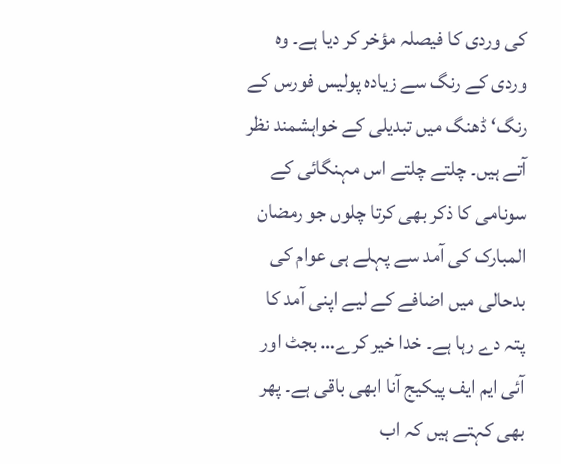کی وردی کا فیصلہ مؤخر کر دیا ہے۔ وہ وردی کے رنگ سے زیادہ پولیس فورس کے رنگ‘ ڈھنگ میں تبدیلی کے خواہشمند نظر آتے ہیں۔ چلتے چلتے اس مہنگائی کے سونامی کا ذکر بھی کرتا چلوں جو رمضان المبارک کی آمد سے پہلے ہی عوام کی بدحالی میں اضافے کے لیے اپنی آمد کا پتہ دے رہا ہے۔ خدا خیر کرے… بجٹ اور آئی ایم ایف پیکیج آنا ابھی باقی ہے۔ پھر بھی کہتے ہیں کہ اب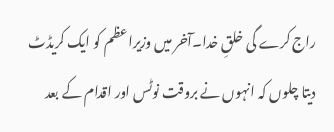راج کرے گی خلقِ خدا۔آخر میں وزیراعظم کو ایک کریڈٹ دیتا چلوں کہ انہوں نے بروقت نوٹس اور اقدام کے بعد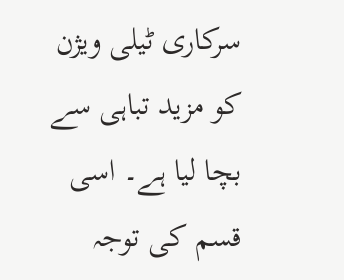سرکاری ٹیلی ویژن کو مزید تباہی سے بچا لیا ہے۔ اسی قسم کی توجہ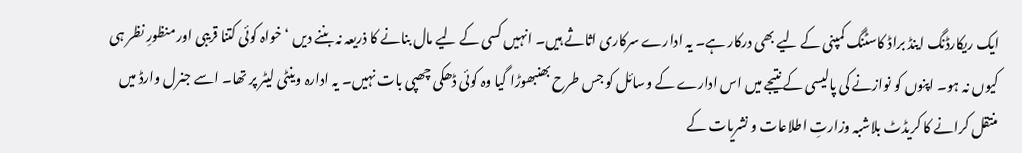ایک ریکارڈنگ اینڈ براڈ کاسٹنگ کمپنی کے لیے بھی درکار ہے۔ یہ ادارے سرکاری اثاثے ہیں۔ انہیں کسی کے لیے مال بنانے کا ذریعہ نہ بننے دیں ‘خواہ کوئی کتنا قریبی اور منظورِ نظر ہی کیوں نہ ہو۔ اپنوں کو نوازنے کی پالیسی کے نتیجے میں اس ادارے کے وسائل کو جس طرح بھنبھوڑا گیا وہ کوئی ڈھکی چھپی بات نہیں۔ یہ ادارہ وینٹی لیٹر پر تھا۔ اسے جنرل وارڈ میں منتقل کرانے کا کریڈٹ بلاشبہ وزارتِ اطلاعات و نشریات کے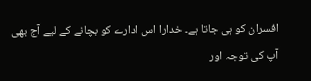افسران کو ہی جاتا ہے۔ خدارا اس ادارے کو بچانے کے لیے آج بھی آپ کی توجہ اور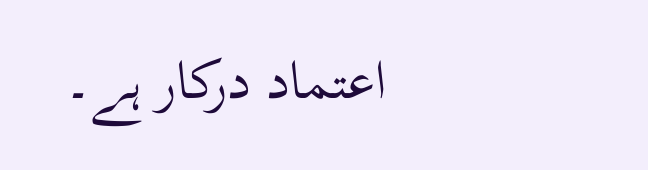اعتماد درکار ہے۔